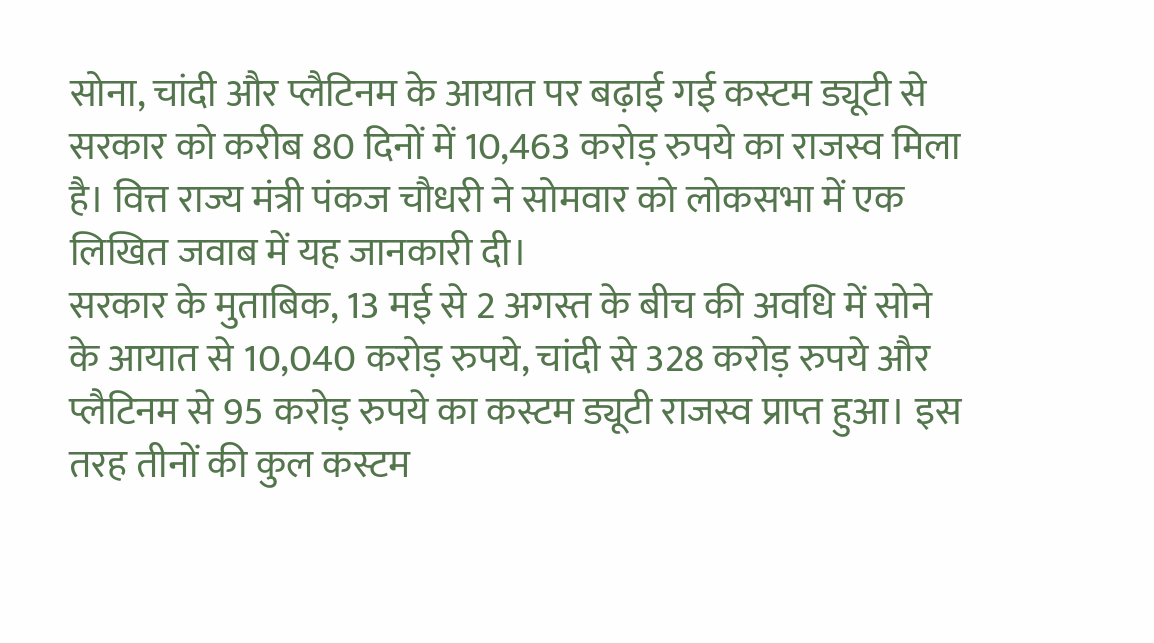सोना, चांदी और प्लैटिनम के आयात पर बढ़ाई गई कस्टम ड्यूटी से सरकार को करीब 80 दिनों में 10,463 करोड़ रुपये का राजस्व मिला है। वित्त राज्य मंत्री पंकज चौधरी ने सोमवार को लोकसभा में एक लिखित जवाब में यह जानकारी दी।
सरकार के मुताबिक, 13 मई से 2 अगस्त के बीच की अवधि में सोने के आयात से 10,040 करोड़ रुपये, चांदी से 328 करोड़ रुपये और प्लैटिनम से 95 करोड़ रुपये का कस्टम ड्यूटी राजस्व प्राप्त हुआ। इस तरह तीनों की कुल कस्टम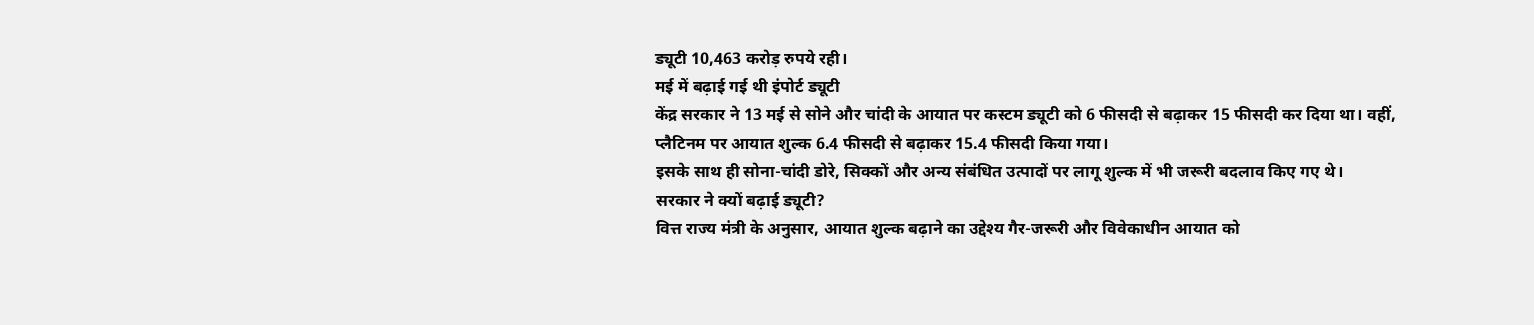ड्यूटी 10,463 करोड़ रुपये रही।
मई में बढ़ाई गई थी इंपोर्ट ड्यूटी
केंद्र सरकार ने 13 मई से सोने और चांदी के आयात पर कस्टम ड्यूटी को 6 फीसदी से बढ़ाकर 15 फीसदी कर दिया था। वहीं, प्लैटिनम पर आयात शुल्क 6.4 फीसदी से बढ़ाकर 15.4 फीसदी किया गया।
इसके साथ ही सोना-चांदी डोरे, सिक्कों और अन्य संबंधित उत्पादों पर लागू शुल्क में भी जरूरी बदलाव किए गए थे।
सरकार ने क्यों बढ़ाई ड्यूटी?
वित्त राज्य मंत्री के अनुसार, आयात शुल्क बढ़ाने का उद्देश्य गैर-जरूरी और विवेकाधीन आयात को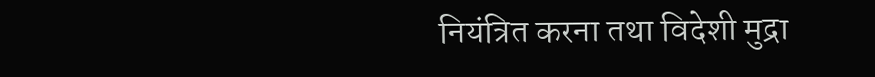नियंत्रित करना तथा विदेशी मुद्रा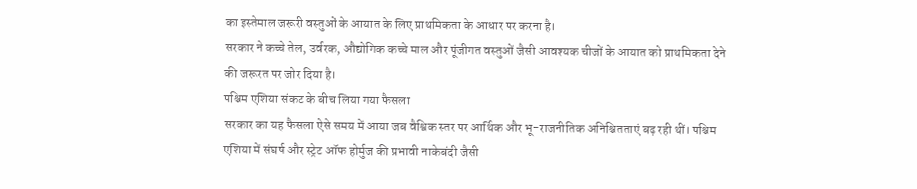का इस्तेमाल जरूरी वस्तुओं के आयात के लिए प्राथमिकता के आधार पर करना है।
सरकार ने कच्चे तेल, उर्वरक, औद्योगिक कच्चे माल और पूंजीगत वस्तुओं जैसी आवश्यक चीजों के आयात को प्राथमिकता देने की जरूरत पर जोर दिया है।
पश्चिम एशिया संकट के बीच लिया गया फैसला
सरकार का यह फैसला ऐसे समय में आया जब वैश्विक स्तर पर आर्थिक और भू-राजनीतिक अनिश्चितताएं बढ़ रही थीं। पश्चिम एशिया में संघर्ष और स्ट्रेट ऑफ होर्मुज की प्रभावी नाकेबंदी जैसी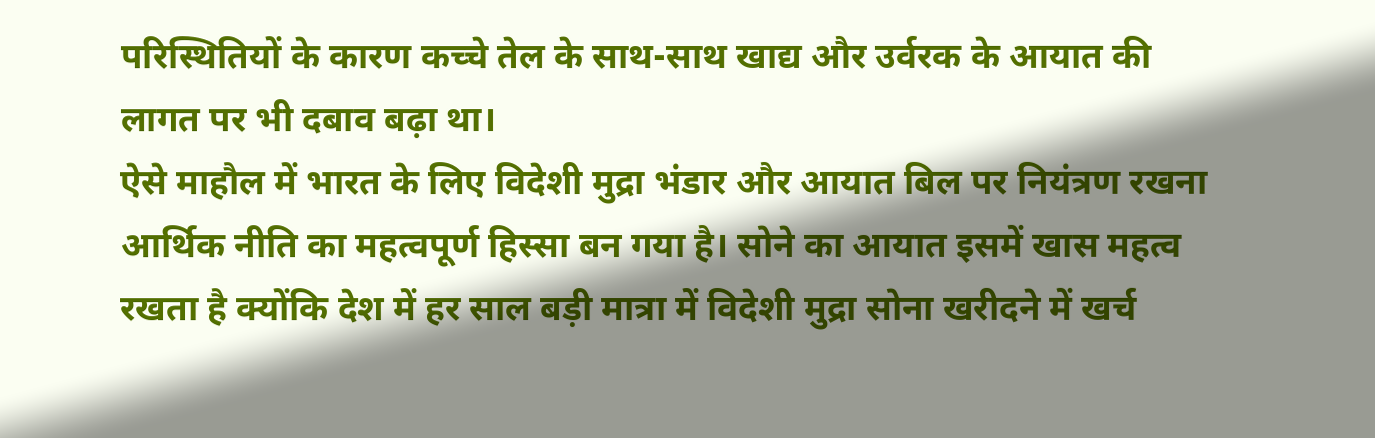परिस्थितियों के कारण कच्चे तेल के साथ-साथ खाद्य और उर्वरक के आयात की लागत पर भी दबाव बढ़ा था।
ऐसे माहौल में भारत के लिए विदेशी मुद्रा भंडार और आयात बिल पर नियंत्रण रखना आर्थिक नीति का महत्वपूर्ण हिस्सा बन गया है। सोने का आयात इसमें खास महत्व रखता है क्योंकि देश में हर साल बड़ी मात्रा में विदेशी मुद्रा सोना खरीदने में खर्च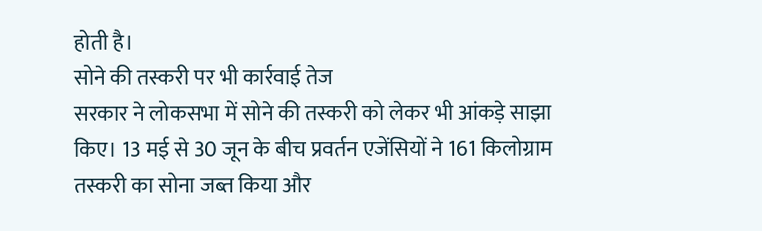होती है।
सोने की तस्करी पर भी कार्रवाई तेज
सरकार ने लोकसभा में सोने की तस्करी को लेकर भी आंकड़े साझा किए। 13 मई से 30 जून के बीच प्रवर्तन एजेंसियों ने 161 किलोग्राम तस्करी का सोना जब्त किया और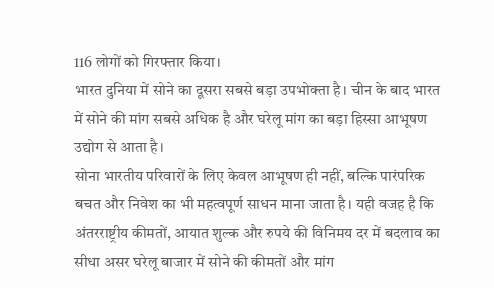116 लोगों को गिरफ्तार किया।
भारत दुनिया में सोने का दूसरा सबसे बड़ा उपभोक्ता है। चीन के बाद भारत में सोने की मांग सबसे अधिक है और घरेलू मांग का बड़ा हिस्सा आभूषण उद्योग से आता है।
सोना भारतीय परिवारों के लिए केवल आभूषण ही नहीं, बल्कि पारंपरिक बचत और निवेश का भी महत्वपूर्ण साधन माना जाता है। यही वजह है कि अंतरराष्ट्रीय कीमतों, आयात शुल्क और रुपये की विनिमय दर में बदलाव का सीधा असर घरेलू बाजार में सोने की कीमतों और मांग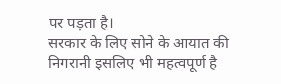पर पड़ता है।
सरकार के लिए सोने के आयात की निगरानी इसलिए भी महत्वपूर्ण है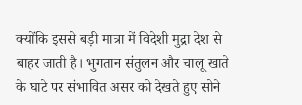क्योंकि इससे बड़ी मात्रा में विदेशी मुद्रा देश से बाहर जाती है। भुगतान संतुलन और चालू खाते के घाटे पर संभावित असर को देखते हुए सोने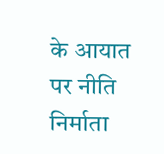के आयात पर नीति निर्माता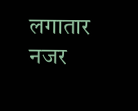लगातार नजर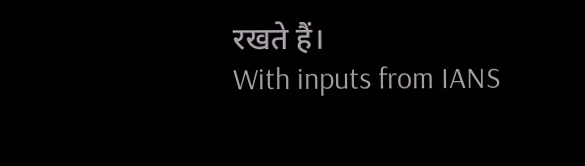रखते हैं।
With inputs from IANS